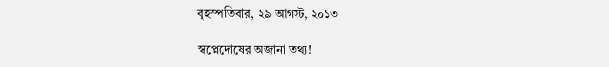বৃহস্পতিবার, ২৯ আগস্ট, ২০১৩

স্বপ্নেদোষের অজানা তথ্য!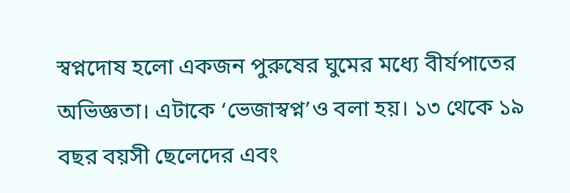স্বপ্নদোষ হলো একজন পুরুষের ঘুমের মধ্যে বীর্যপাতের অভিজ্ঞতা। এটাকে ‘ভেজাস্বপ্ন’ও বলা হয়। ১৩ থেকে ১৯ বছর বয়সী ছেলেদের এবং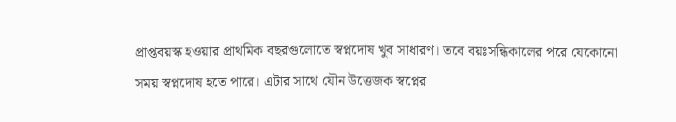প্রাপ্তবয়স্ক হওয়ার প্রাথমিক বছরগুলোতে স্বপ্নদোষ খুব সাধারণ। তবে বয়ঃসন্ধিকালের পরে যেকোনো সময় স্বপ্নদোষ হতে পারে। এটার সাথে যৌন উত্তেজক স্বপ্নের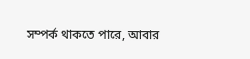সম্পর্ক থাকতে পারে, আবার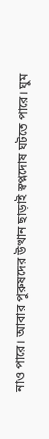নাও পারে। আবার পুরুষদের উত্থান ছাড়াই স্বপ্নদোষ ঘটতে পারে। ঘুম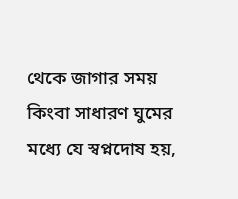থেকে জাগার সময় কিংবা সাধারণ ঘুমের মধ্যে যে স্বপ্নদোষ হয়,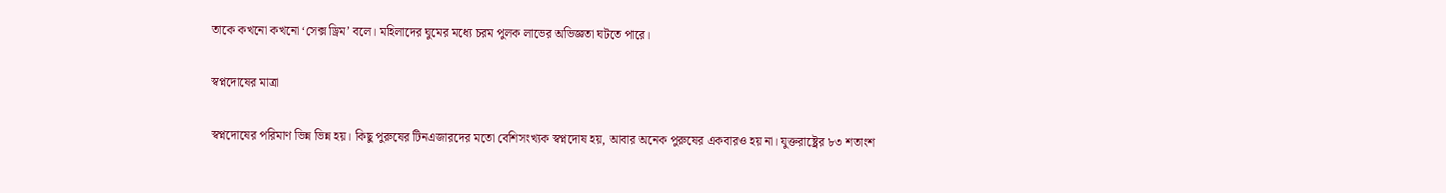তাকে কখনো কখনো ‘সেক্স ড্রিম’ বলে। মহিলাদের ঘুমের মধ্যে চরম পুলক লাভের অভিজ্ঞতা ঘটতে পারে।

স্বপ্নদোষের মাত্রা

স্বপ্নদোষের পরিমাণ ভিন্ন ভিন্ন হয়। কিছু পুরুষের টিনএজারদের মতো বেশিসংখ্যক স্বপ্নদোষ হয়, আবার অনেক পুরুষের একবারও হয় না। যুক্তরাষ্ট্রের ৮৩ শতাংশ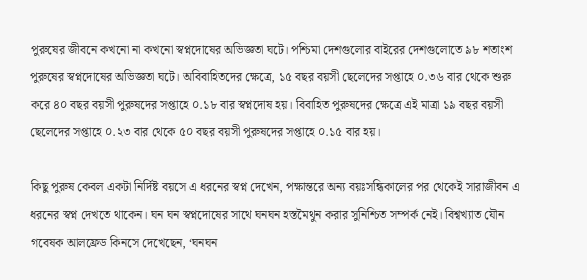পুরুষের জীবনে কখনো না কখনো স্বপ্নদোষের অভিজ্ঞতা ঘটে। পশ্চিমা দেশগুলোর বাইরের দেশগুলোতে ৯৮ শতাংশ পুরুষের স্বপ্নদোষের অভিজ্ঞতা ঘটে। অবিবাহিতদের ক্ষেত্রে, ১৫ বছর বয়সী ছেলেদের সপ্তাহে ০.৩৬ বার থেকে শুরু করে ৪০ বছর বয়সী পুরুষদের সপ্তাহে ০.১৮ বার স্বপ্নদোষ হয়। বিবাহিত পুরুষদের ক্ষেত্রে এই মাত্রা ১৯ বছর বয়সী ছেলেদের সপ্তাহে ০.২৩ বার থেকে ৫০ বছর বয়সী পুরুষদের সপ্তাহে ০.১৫ বার হয়।

কিছু পুরুষ কেবল একটা নির্দিষ্ট বয়সে এ ধরনের স্বপ্ন দেখেন, পক্ষান্তরে অন্য বয়ঃসন্ধিকালের পর থেকেই সারাজীবন এ ধরনের স্বপ্ন দেখতে থাকেন। ঘন ঘন স্বপ্নদোষের সাথে ঘনঘন হস্তমৈথুন করার সুনিশ্চিত সম্পর্ক নেই। বিশ্বখ্যাত যৌন গবেষক আলফ্রেড কিনসে দেখেছেন, ‘ঘনঘন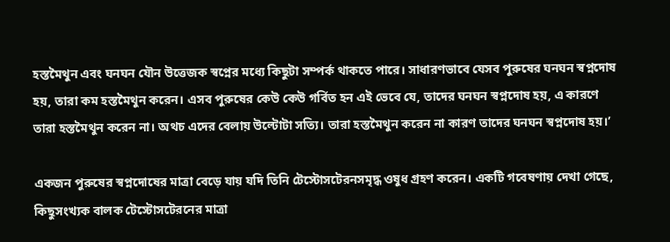হস্তমৈথুন এবং ঘনঘন যৌন উত্তেজক স্বপ্নের মধ্যে কিছুটা সম্পর্ক থাকতে পারে। সাধারণভাবে যেসব পুরুষের ঘনঘন স্বপ্নদোষ হয়, তারা কম হস্তমৈথুন করেন। এসব পুরুষের কেউ কেউ গর্বিত হন এই ভেবে যে, তাদের ঘনঘন স্বপ্নদোষ হয়, এ কারণে তারা হস্তমৈথুন করেন না। অথচ এদের বেলায় উল্টোটা সত্যি। তারা হস্তমৈথুন করেন না কারণ তাদের ঘনঘন স্বপ্নদোষ হয়।’

একজন পুরুষের স্বপ্নদোষের মাত্রা বেড়ে যায় যদি তিনি টেস্টোসটেরনসমৃদ্ধ ওষুধ গ্রহণ করেন। একটি গবেষণায় দেখা গেছে, কিছুসংখ্যক বালক টেস্টোসটেরনের মাত্রা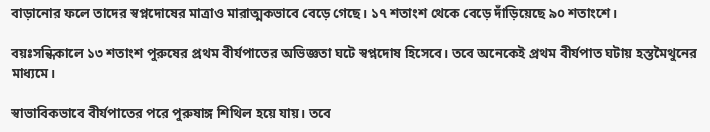বাড়ানোর ফলে তাদের স্বপ্নদোষের মাত্রাও মারাত্মকভাবে বেড়ে গেছে। ১৭ শতাংশ থেকে বেড়ে দাঁড়িয়েছে ৯০ শতাংশে।

বয়ঃসন্ধিকালে ১৩ শতাংশ পুরুষের প্রথম বীর্যপাতের অভিজ্ঞতা ঘটে স্বপ্নদোষ হিসেবে। তবে অনেকেই প্রথম বীর্যপাত ঘটায় হস্তমৈথুনের মাধ্যমে।

স্বাভাবিকভাবে বীর্যপাতের পরে পুরুষাঙ্গ শিথিল হয়ে যায়। তবে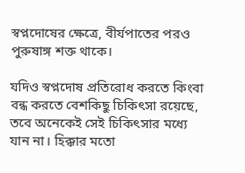স্বপ্নদোষের ক্ষেত্রে, বীর্যপাতের পরও পুরুষাঙ্গ শক্ত থাকে।

যদিও স্বপ্নদোষ প্রতিরোধ করতে কিংবা বন্ধ করতে বেশকিছু চিকিৎসা রয়েছে, তবে অনেকেই সেই চিকিৎসার মধ্যে যান না। হিক্কার মতো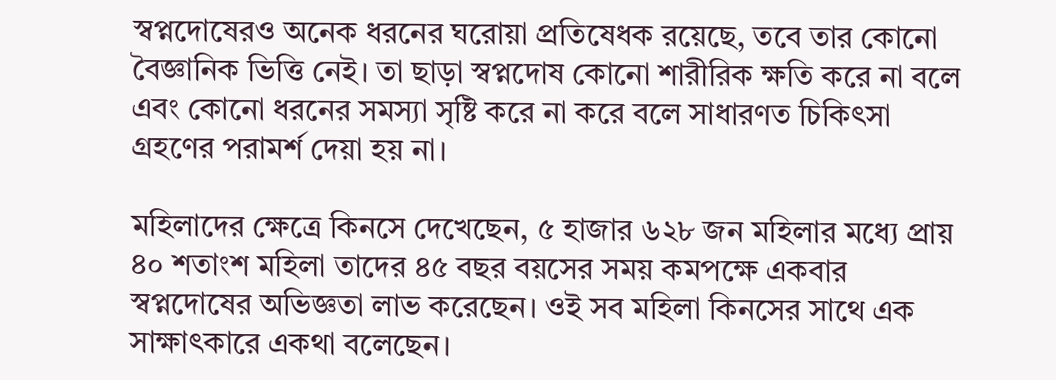স্বপ্নদোষেরও অনেক ধরনের ঘরোয়া প্রতিষেধক রয়েছে, তবে তার কোনো বৈজ্ঞানিক ভিত্তি নেই। তা ছাড়া স্বপ্নদোষ কোনো শারীরিক ক্ষতি করে না বলে এবং কোনো ধরনের সমস্যা সৃষ্টি করে না করে বলে সাধারণত চিকিৎসা গ্রহণের পরামর্শ দেয়া হয় না।

মহিলাদের ক্ষেত্রে কিনসে দেখেছেন, ৫ হাজার ৬২৮ জন মহিলার মধ্যে প্রায় ৪০ শতাংশ মহিলা তাদের ৪৫ বছর বয়সের সময় কমপক্ষে একবার স্বপ্নদোষের অভিজ্ঞতা লাভ করেছেন। ওই সব মহিলা কিনসের সাথে এক সাক্ষাৎকারে একথা বলেছেন।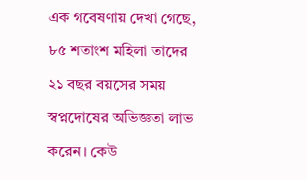এক গবেষণায় দেখা গেছে, ৮৫ শতাংশ মহিলা তাদের ২১ বছর বয়সের সময় স্বপ্নদোষের অভিজ্ঞতা লাভ করেন। কেউ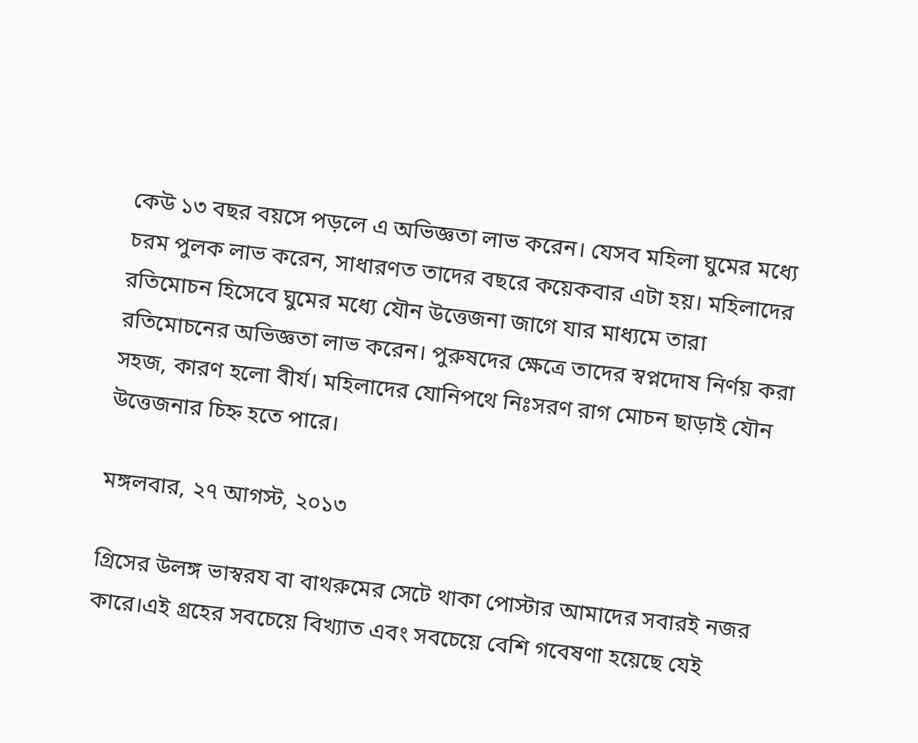কেউ ১৩ বছর বয়সে পড়লে এ অভিজ্ঞতা লাভ করেন। যেসব মহিলা ঘুমের মধ্যে চরম পুলক লাভ করেন, সাধারণত তাদের বছরে কয়েকবার এটা হয়। মহিলাদের রতিমোচন হিসেবে ঘুমের মধ্যে যৌন উত্তেজনা জাগে যার মাধ্যমে তারা রতিমোচনের অভিজ্ঞতা লাভ করেন। পুরুষদের ক্ষেত্রে তাদের স্বপ্নদোষ নির্ণয় করা সহজ, কারণ হলো বীর্য। মহিলাদের যোনিপথে নিঃসরণ রাগ মোচন ছাড়াই যৌন উত্তেজনার চিহ্ন হতে পারে।

মঙ্গলবার, ২৭ আগস্ট, ২০১৩

গ্রিসের উলঙ্গ ভাস্বরয বা বাথরুমের সেটে থাকা পোস্টার আমাদের সবারই নজর কারে।এই গ্রহের সবচেয়ে বিখ্যাত এবং সবচেয়ে বেশি গবেষণা হয়েছে যেই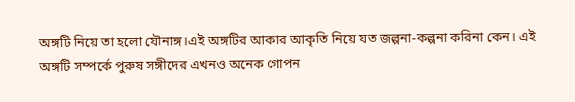অঙ্গটি নিয়ে তা হলো যৌনাঙ্গ।এই অঙ্গটির আকার আকৃতি নিয়ে যত জল্পনা-কল্পনা করিনা কেন। এই অঙ্গটি সম্পর্কে পুরুষ সঙ্গীদের এখনও অনেক গোপন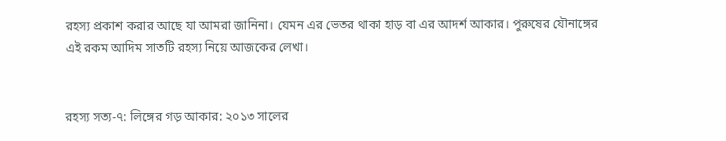রহস্য প্রকাশ করার আছে যা আমরা জানিনা। যেমন এর ভেতর থাকা হাড় বা এর আদর্শ আকার। পুরুষের যৌনাঙ্গের এই রকম আদিম সাতটি রহস্য নিয়ে আজকের লেখা।


রহস্য সত্য-৭: লিঙ্গের গড় আকার: ২০১৩ সালের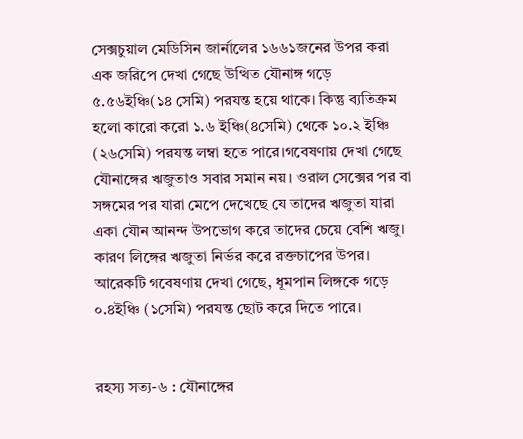সেক্সচুয়াল মেডিসিন জার্নালের ১৬৬১জনের উপর করা এক জরিপে দেখা গেছে উত্থিত যৌনাঙ্গ গড়ে ৫.৫৬ইঞ্চি(১৪ সেমি) পরযন্ত হয়ে থাকে। কিন্তু ব্যতিক্রম হলো কারো করো ১.৬ ইঞ্চি(৪সেমি) থেকে ১০.২ ইঞ্চি (২৬সেমি) পর‌যন্ত লম্বা হতে পারে।গবেষণায় দেখা গেছে যৌনাঙ্গের ঋজুতাও সবার সমান নয়। ওরাল সেক্সের পর বা সঙ্গমের পর যারা মেপে দেখেছে যে তাদের ঋজুতা যারা একা যৌন আনন্দ উপভোগ করে তাদের চেয়ে বেশি ঋজু। কারণ লিঙ্গের ঋজুতা নির্ভর করে রক্তচাপের উপর। আরেকটি গবেষণায় দেখা গেছে, ধূমপান লিঙ্গকে গড়ে ০.৪ইঞ্চি (১সেমি) পর‌যন্ত ছোট করে দিতে পারে।


রহস্য সত্য-৬ : যৌনাঙ্গের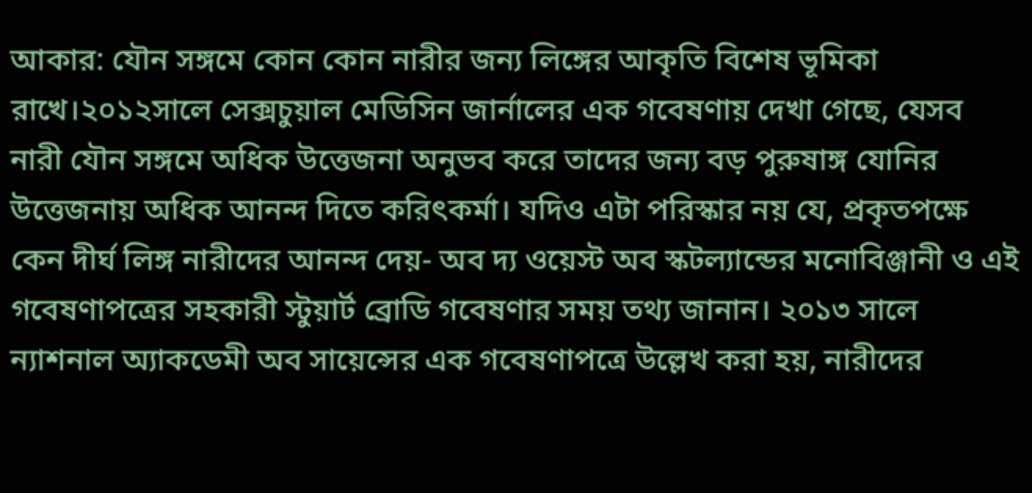আকার: যৌন সঙ্গমে কোন কোন নারীর জন্য লিঙ্গের আকৃতি বিশেষ ভূমিকা রাখে।২০১২সালে সেক্সচুয়াল মেডিসিন জার্নালের এক গবেষণায় দেখা গেছে, যেসব নারী যৌন সঙ্গমে অধিক উত্তেজনা অনুভব করে তাদের জন্য বড় পুরুষাঙ্গ যোনির উত্তেজনায় অধিক আনন্দ দিতে করিৎকর্মা। যদিও এটা পরিস্কার নয় যে, প্রকৃতপক্ষে কেন দীর্ঘ লিঙ্গ নারীদের আনন্দ দেয়- অব দ্য ওয়েস্ট অব স্কটল্যান্ডের মনোবিঞ্জানী ও এই গবেষণাপত্রের সহকারী স্টুয়ার্ট ব্রোডি গবেষণার সময় তথ্য জানান। ২০১৩ সালে ন্যাশনাল অ্যাকডেমী অব সায়েন্সের এক গবেষণাপত্রে উল্লেখ করা হয়, নারীদের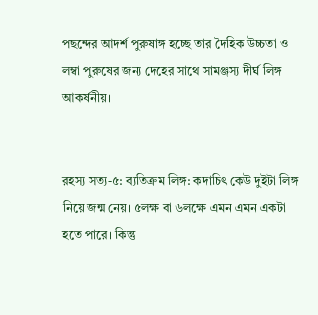পছন্দের আদর্শ পুরুষাঙ্গ হচ্ছে তার দৈহিক উচ্চতা ও লম্বা পুরুষের জন্য দেহের সাথে সামঞ্জস্য দীর্ঘ লিঙ্গ আকর্ষনীয়।


রহস্য সত্য-৫: ব্যতিক্রম লিঙ্গ: কদাচিৎ কেউ দুইটা লিঙ্গ নিয়ে জন্ম নেয়। ৫লক্ষ বা ৬লক্ষে এমন এমন একটা হতে পারে। কিন্তু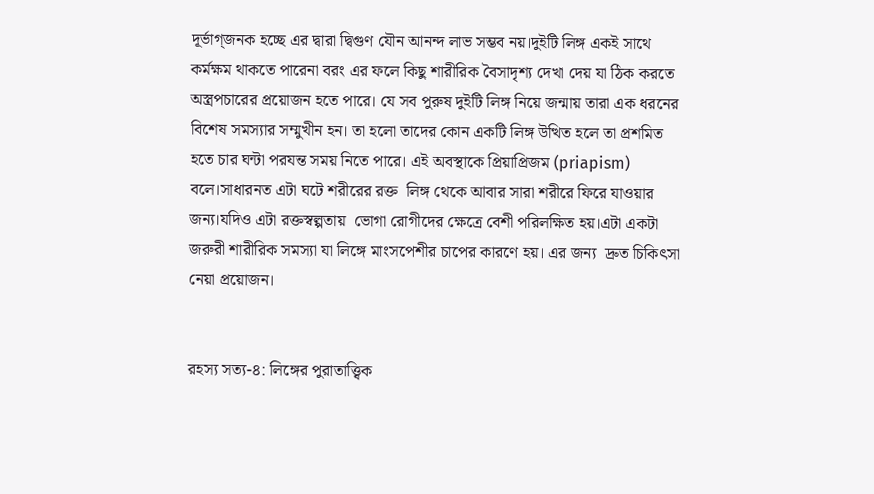দূর্ভাগ্জনক হচ্ছে এর দ্বারা দ্বিগুণ যৌন আনন্দ লাভ সম্ভব নয়।দুইটি লিঙ্গ একই সাথে কর্মক্ষম থাকতে পারেনা বরং এর ফলে কিছু শারীরিক বৈসাদৃশ্য দেখা দেয় যা ঠিক করতে অস্ত্রপচারের প্রয়োজন হতে পারে। যে সব পুরুষ দুইটি লিঙ্গ নিয়ে জন্মায় তারা এক ধরনের বিশেষ সমস্যার সম্মুখীন হন। তা হলো তাদের কোন একটি লিঙ্গ উত্থিত হলে তা প্রশমিত হতে চার ঘন্টা পর‌যন্ত সময় নিতে পারে। এই অবস্থাকে প্রিয়াপ্রিজম (priapism) বলে।সাধারনত এটা ঘটে শরীরের রক্ত  লিঙ্গ থেকে আবার সারা শরীরে ফিরে যাওয়ার জন্য।যদিও এটা রক্তস্বল্পতায়  ভোগা রোগীদের ক্ষেত্রে বেশী পরিলক্ষিত হয়।এটা একটা জরুরী শারীরিক সমস্যা যা লিঙ্গে মাংসপেশীর চাপের কারণে হয়। এর জন্য  দ্রুত চিকিৎসা নেয়া প্রয়োজন।


রহস্য সত্য-৪: লিঙ্গের পুরাতাত্ত্বিক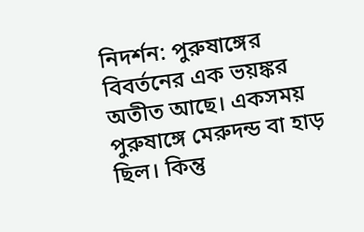নিদর্শন: পুরুষাঙ্গের বিবর্তনের এক ভয়ঙ্কর অতীত আছে। একসময় পুরুষাঙ্গে মেরুদন্ড বা হাড় ছিল। কিন্তু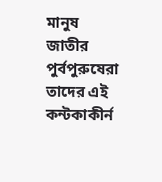মানুষ জাতীর পুর্বপুরুষেরা তাদের এই কন্টকাকীর্ন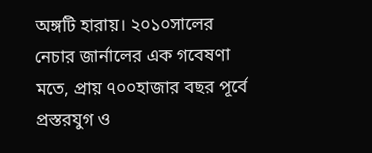অঙ্গটি হারায়। ২০১০সালের নেচার জার্নালের এক গবেষণা মতে, প্রায় ৭০০হাজার বছর পূর্বে প্রস্তরযুগ ও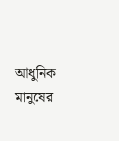আধুনিক মানুষের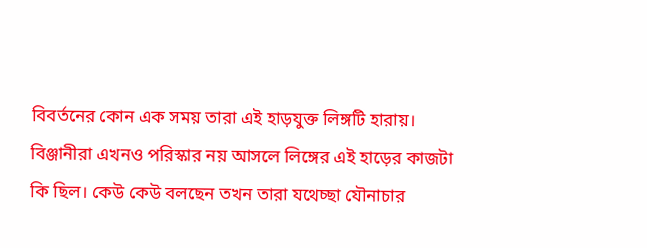বিবর্তনের কোন এক সময় তারা এই হাড়যুক্ত লিঙ্গটি হারায়। বিঞ্জানীরা এখনও পরিস্কার নয় আসলে লিঙ্গের এই হাড়ের কাজটা কি ছিল। কেউ কেউ বলছেন তখন তারা যথেচ্ছা যৌনাচার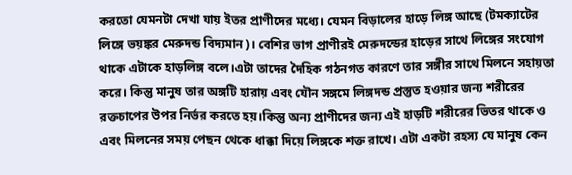করতো যেমনটা দেখা যায় ইতর প্রাণীদের মধ্যে। যেমন বিড়ালের হাড়ে লিঙ্গ আছে (টমক্যাটের লিঙ্গে ভয়ঙ্কর মেরুদন্ড বিদ্যমান)। বেশির ভাগ প্রাণীরই মেরুদন্ডের হাড়ের সাথে লিঙ্গের সংযোগ থাকে এটাকে হাড়লিঙ্গ বলে।এটা তাদের দৈহিক গঠনগত কারণে তার সঙ্গীর সাথে মিলনে সহায়তা করে। কিন্তু মানুষ তার অঙ্গটি হারায় এবং যৌন সঙ্গমে লিঙ্গদন্ড প্রস্তুত হওয়ার জন্য শরীরের রক্তচাপের উপর নির্ভর করতে হয়।কিন্তু অন্য প্রাণীদের জন্য এই হাড়টি শরীরের ভিতর থাকে ও এবং মিলনের সময় পেছন থেকে ধাক্কা দিয়ে লিঙ্গকে শক্ত রাখে। এটা একটা রহস্য যে মানুষ কেন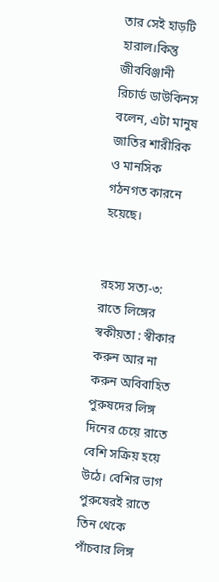তার সেই হাড়টি হারাল।কিন্তু জীববিঞ্জানী রিচার্ড ডাউকিনস বলেন, এটা মানুষ জাতির শারীরিক ও মানসিক গঠনগত কারনে হয়েছে।


রহস্য সত্য-৩: রাতে লিঙ্গের স্বকীয়তা : স্বীকার করুন আর না করুন অবিবাহিত পুরুষদের লিঙ্গ দিনের চেয়ে রাতে বেশি সক্রিয় হয়ে উঠে। বেশির ভাগ পুরুষেরই রাতে তিন থেকে পাঁচবার লিঙ্গ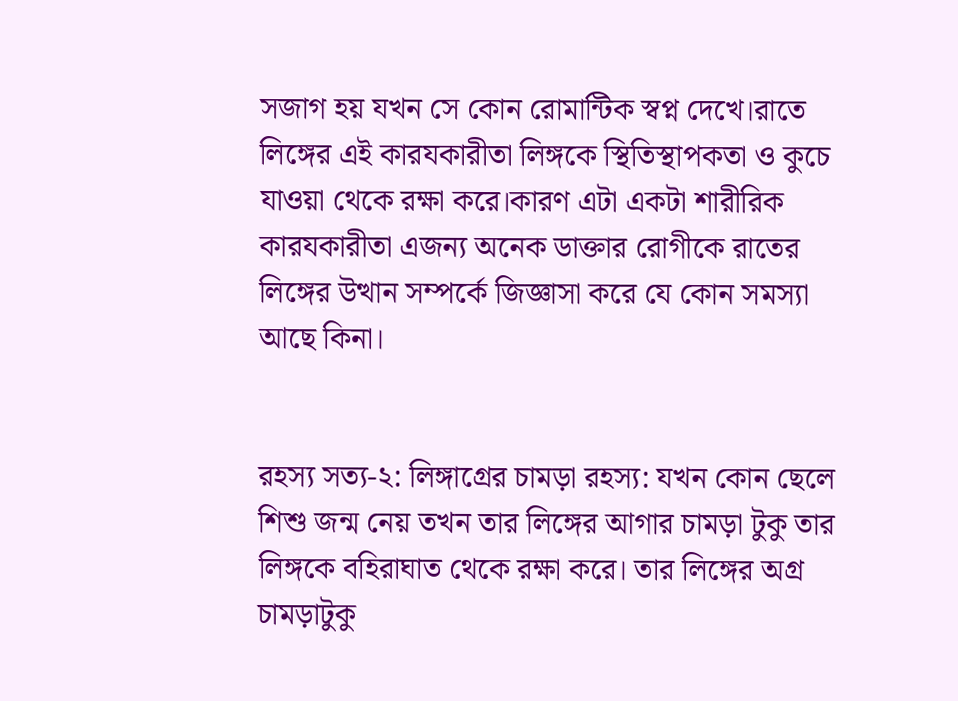সজাগ হয় যখন সে কোন রোমান্টিক স্বপ্ন দেখে।রাতে লিঙ্গের এই কার‌যকারীতা লিঙ্গকে স্থিতিস্থাপকতা ও কুচে যাওয়া থেকে রক্ষা করে।কারণ এটা একটা শারীরিক কার‌যকারীতা এজন্য অনেক ডাক্তার রোগীকে রাতের লিঙ্গের উত্থান সম্পর্কে জিজ্ঞাসা করে যে কোন সমস্যা আছে কিনা।


রহস্য সত্য-২: লিঙ্গাগ্রের চামড়া রহস্য: যখন কোন ছেলে শিশু জন্ম নেয় তখন তার লিঙ্গের আগার চামড়া টুকু তার লিঙ্গকে বহিরাঘাত থেকে রক্ষা করে। তার লিঙ্গের অগ্র চামড়াটুকু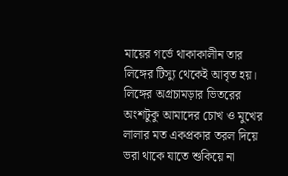মায়ের গর্ভে থাকাকালীন তার লিঙ্গের টিস্যু থেকেই আবৃত হয়। লিঙ্গের অগ্রচামড়ার ভিতরের অংশটুকু আমাদের চোখ ও মুখের লালার মত একপ্রকার তরল দিয়ে ভরা থাকে যাতে শুকিয়ে না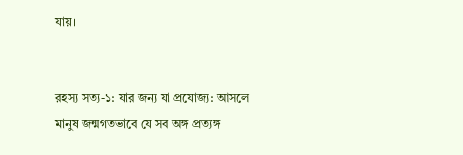যায়।


রহস্য সত্য-১: যার জন্য যা প্রযোজ্য: আসলে মানুষ জন্মগতভাবে যে সব অঙ্গ প্রত্যঙ্গ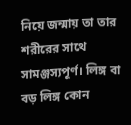নিয়ে জন্মায় তা তার শরীরের সাথে সামঞ্জস্যপূর্ণ। লিঙ্গ বা বড় লিঙ্গ কোন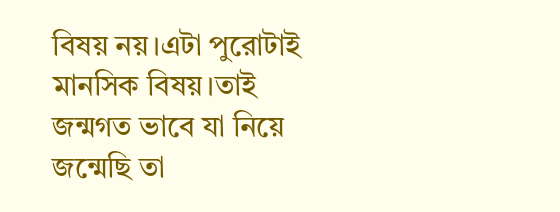বিষয় নয়।এটা পুরোটাই মানসিক বিষয়।তাই জন্মগত ভাবে যা নিয়ে জন্মেছি তা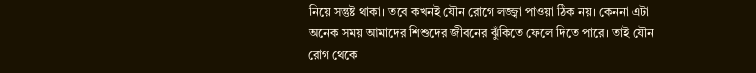নিয়ে সন্তুষ্ট থাকা। তবে কখনই যৌন রোগে লজ্জ্বা পাওয়া ঠিক নয়। কেননা এটা অনেক সময় আমাদের শিশুদের জীবনের ঝুঁকিতে ফেলে দিতে পারে। তাই যৌন রোগ থেকে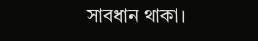সাবধান থাকা।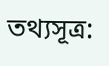তথ্যসূত্র: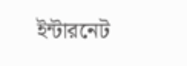ইন্টারনেট